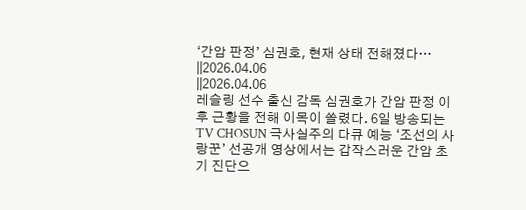‘간암 판정’ 심권호, 현재 상태 전해졌다…
||2026.04.06
||2026.04.06
레슬링 선수 출신 감독 심권호가 간암 판정 이후 근황을 전해 이목이 쏠렸다. 6일 방송되는 TV CHOSUN 극사실주의 다큐 예능 ‘조선의 사랑꾼’ 선공개 영상에서는 갑작스러운 간암 초기 진단으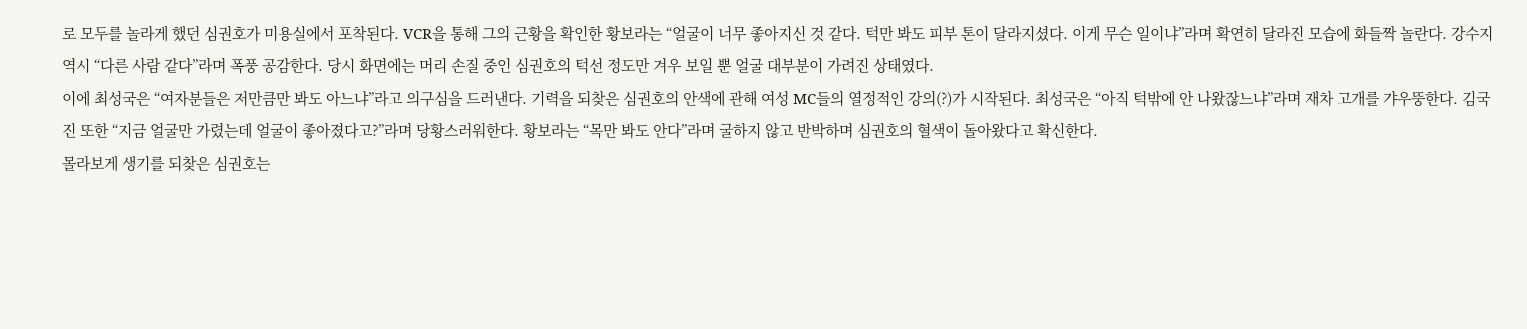로 모두를 놀라게 했던 심권호가 미용실에서 포착된다. VCR을 통해 그의 근황을 확인한 황보라는 “얼굴이 너무 좋아지신 것 같다. 턱만 봐도 피부 톤이 달라지셨다. 이게 무슨 일이냐”라며 확연히 달라진 모습에 화들짝 놀란다. 강수지 역시 “다른 사람 같다”라며 폭풍 공감한다. 당시 화면에는 머리 손질 중인 심권호의 턱선 정도만 겨우 보일 뿐 얼굴 대부분이 가려진 상태였다.
이에 최성국은 “여자분들은 저만큼만 봐도 아느냐”라고 의구심을 드러낸다. 기력을 되찾은 심권호의 안색에 관해 여성 MC들의 열정적인 강의(?)가 시작된다. 최성국은 “아직 턱밖에 안 나왔잖느냐”라며 재차 고개를 갸우뚱한다. 김국진 또한 “지금 얼굴만 가렸는데 얼굴이 좋아졌다고?”라며 당황스러워한다. 황보라는 “목만 봐도 안다”라며 굴하지 않고 반박하며 심권호의 혈색이 돌아왔다고 확신한다.
몰라보게 생기를 되찾은 심권호는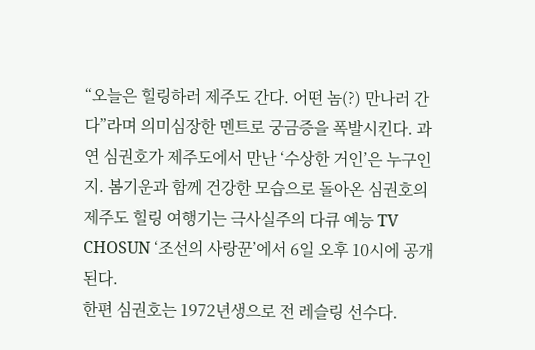“오늘은 힐링하러 제주도 간다. 어떤 놈(?) 만나러 간다”라며 의미심장한 멘트로 궁금증을 폭발시킨다. 과연 심권호가 제주도에서 만난 ‘수상한 거인’은 누구인지. 봄기운과 함께 건강한 모습으로 돌아온 심권호의 제주도 힐링 여행기는 극사실주의 다큐 예능 TV CHOSUN ‘조선의 사랑꾼’에서 6일 오후 10시에 공개된다.
한편 심권호는 1972년생으로 전 레슬링 선수다.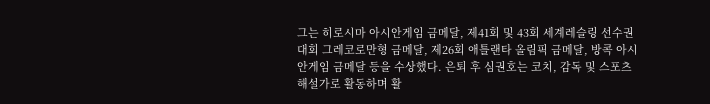그는 히로시마 아시안게임 금메달, 제41회 및 43회 세계레슬링 선수권대회 그레코로만형 금메달, 제26회 애틀랜타 올림픽 금메달, 방콕 아시안게임 금메달 등을 수상했다. 은퇴 후 심권호는 코치, 감독 및 스포츠 해설가로 활동하며 활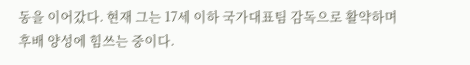동을 이어갔다. 현재 그는 17세 이하 국가대표팀 감독으로 활약하며 후배 양성에 힘쓰는 중이다.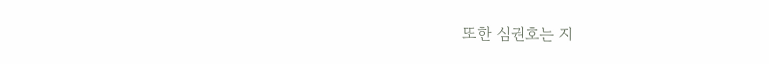또한 심권호는 지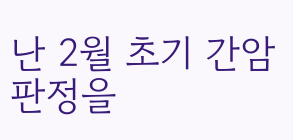난 2월 초기 간암 판정을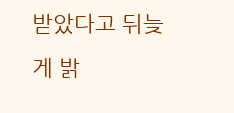받았다고 뒤늦게 밝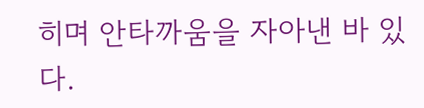히며 안타까움을 자아낸 바 있다.